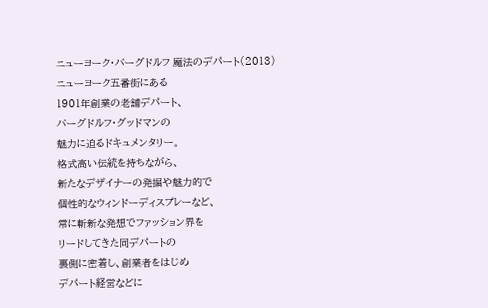ニューヨーク・バーグドルフ 魔法のデパート(2013)
ニューヨーク五番街にある
1901年創業の老舗デパート、
バーグドルフ・グッドマンの
魅力に迫るドキュメンタリー。
格式高い伝統を持ちながら、
新たなデザイナーの発掘や魅力的で
個性的なウィンドーディスプレーなど、
常に斬新な発想でファッション界を
リードしてきた同デパートの
裏側に密着し、創業者をはじめ
デパート経営などに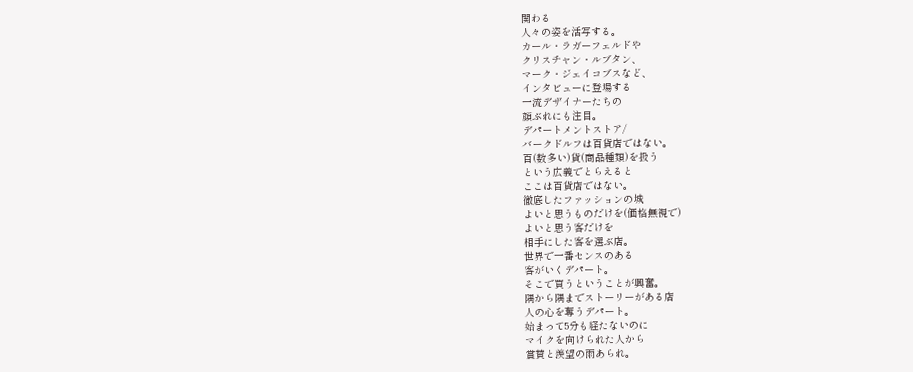関わる
人々の姿を活写する。
カール・ラガーフェルドや
クリスチャン・ルブタン、
マーク・ジェイコブスなど、
インタビューに登場する
一流デザイナーたちの
顔ぶれにも注目。
デパートメントストア/
バークドルフは百貨店ではない。
百(数多い)貨(商品種類)を扱う
という広義でとらえると
ここは百貨店ではない。
徹底したファッションの城
よいと思うものだけを(価格無視で)
よいと思う客だけを
相手にした客を選ぶ店。
世界で一番センスのある
客がいくデパート。
そこで買うということが興奮。
隅から隅までストーリーがある店
人の心を奪うデパート。
始まって5分も経たないのに
マイクを向けられた人から
賞賛と羨望の雨あられ。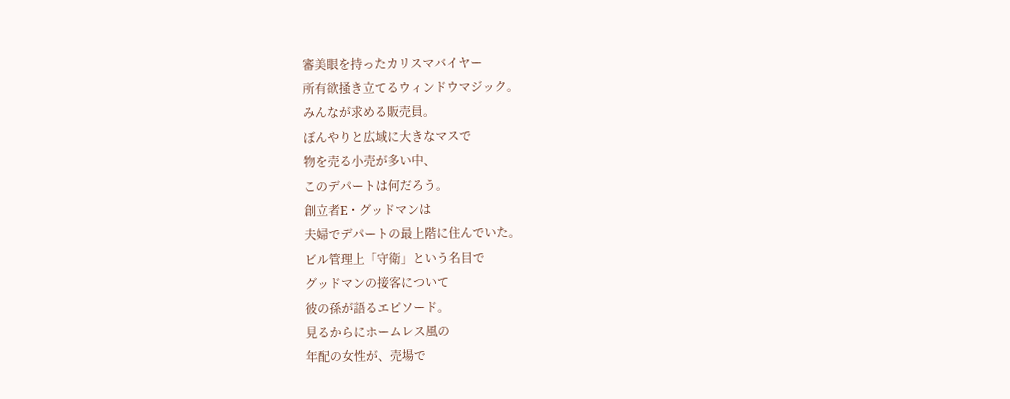審美眼を持ったカリスマバイヤー
所有欲掻き立てるウィンドウマジック。
みんなが求める販売員。
ぼんやりと広域に大きなマスで
物を売る小売が多い中、
このデパートは何だろう。
創立者E・グッドマンは
夫婦でデパートの最上階に住んでいた。
ビル管理上「守衛」という名目で
グッドマンの接客について
彼の孫が語るエピソード。
見るからにホームレス風の
年配の女性が、売場で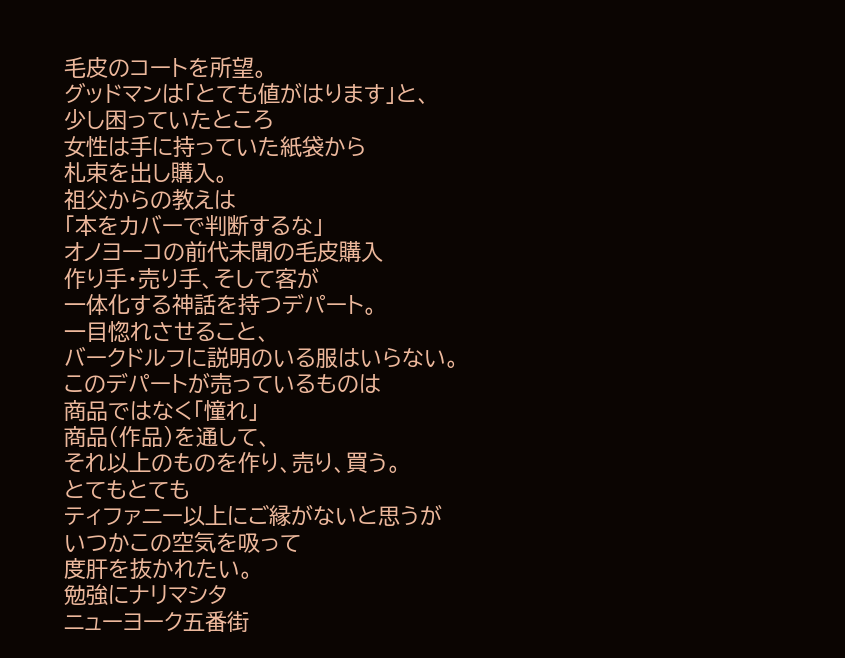毛皮のコートを所望。
グッドマンは「とても値がはります」と、
少し困っていたところ
女性は手に持っていた紙袋から
札束を出し購入。
祖父からの教えは
「本をカバーで判断するな」
オノヨーコの前代未聞の毛皮購入
作り手・売り手、そして客が
一体化する神話を持つデパート。
一目惚れさせること、
バークドルフに説明のいる服はいらない。
このデパートが売っているものは
商品ではなく「憧れ」
商品(作品)を通して、
それ以上のものを作り、売り、買う。
とてもとても
ティファニー以上にご縁がないと思うが
いつかこの空気を吸って
度肝を抜かれたい。
勉強にナリマシタ
ニューヨーク五番街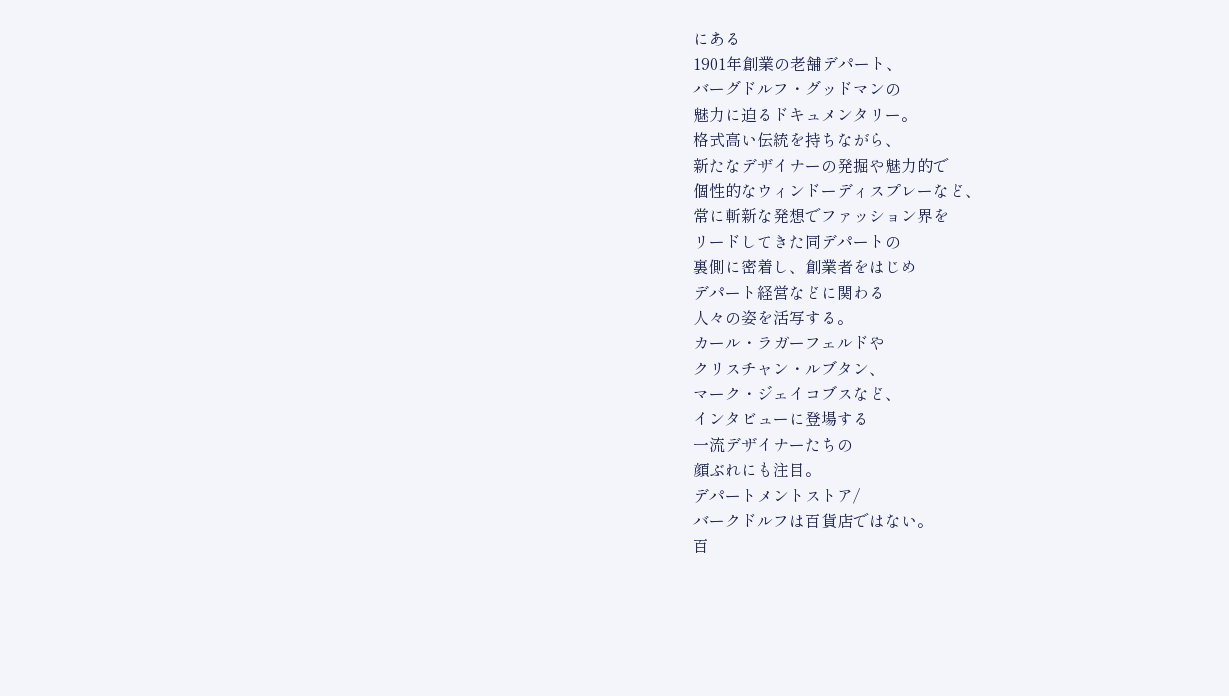にある
1901年創業の老舗デパート、
バーグドルフ・グッドマンの
魅力に迫るドキュメンタリー。
格式高い伝統を持ちながら、
新たなデザイナーの発掘や魅力的で
個性的なウィンドーディスプレーなど、
常に斬新な発想でファッション界を
リードしてきた同デパートの
裏側に密着し、創業者をはじめ
デパート経営などに関わる
人々の姿を活写する。
カール・ラガーフェルドや
クリスチャン・ルブタン、
マーク・ジェイコブスなど、
インタビューに登場する
一流デザイナーたちの
顔ぶれにも注目。
デパートメントストア/
バークドルフは百貨店ではない。
百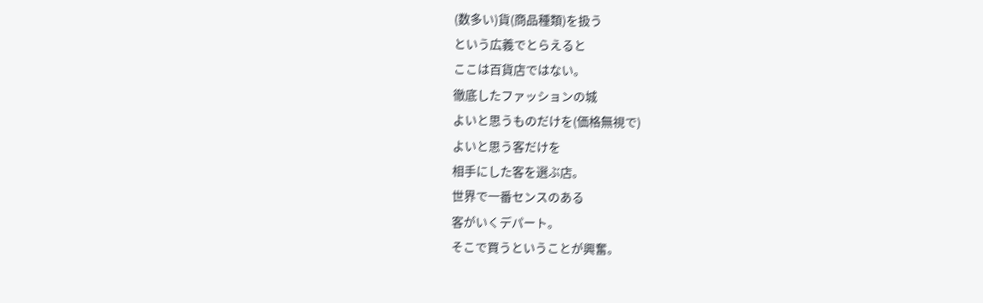(数多い)貨(商品種類)を扱う
という広義でとらえると
ここは百貨店ではない。
徹底したファッションの城
よいと思うものだけを(価格無視で)
よいと思う客だけを
相手にした客を選ぶ店。
世界で一番センスのある
客がいくデパート。
そこで買うということが興奮。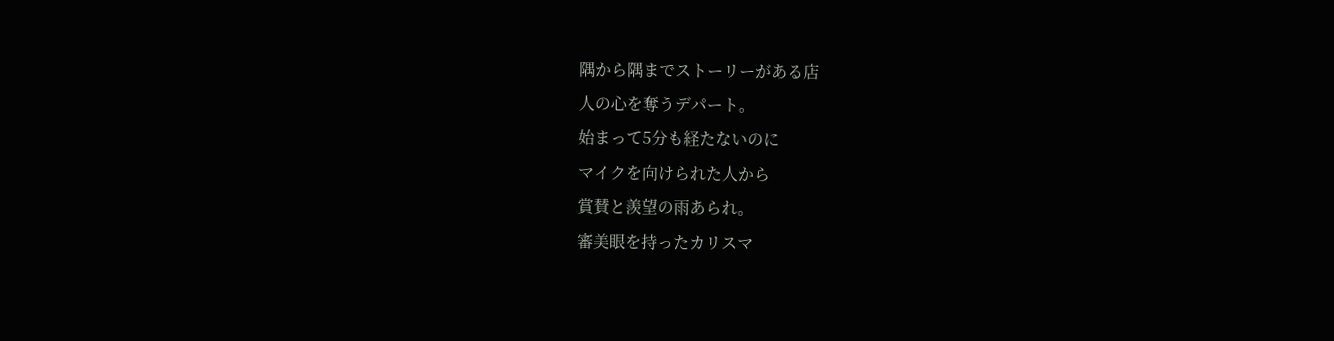隅から隅までストーリーがある店
人の心を奪うデパート。
始まって5分も経たないのに
マイクを向けられた人から
賞賛と羨望の雨あられ。
審美眼を持ったカリスマ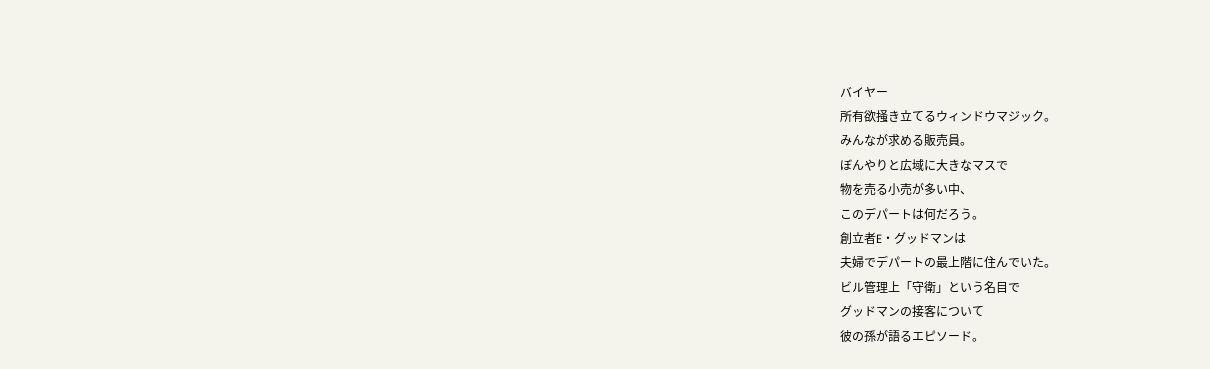バイヤー
所有欲掻き立てるウィンドウマジック。
みんなが求める販売員。
ぼんやりと広域に大きなマスで
物を売る小売が多い中、
このデパートは何だろう。
創立者E・グッドマンは
夫婦でデパートの最上階に住んでいた。
ビル管理上「守衛」という名目で
グッドマンの接客について
彼の孫が語るエピソード。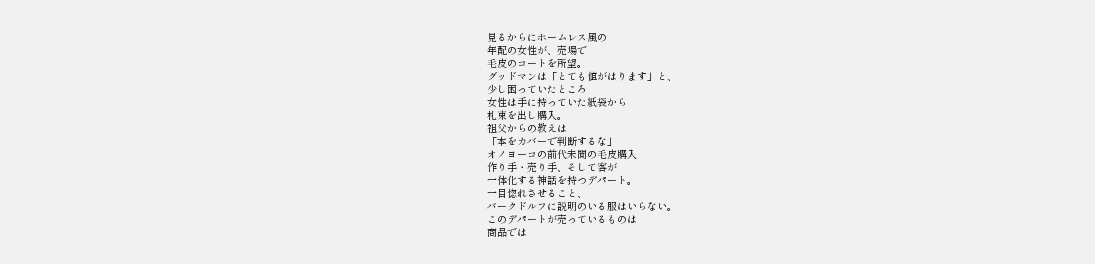見るからにホームレス風の
年配の女性が、売場で
毛皮のコートを所望。
グッドマンは「とても値がはります」と、
少し困っていたところ
女性は手に持っていた紙袋から
札束を出し購入。
祖父からの教えは
「本をカバーで判断するな」
オノヨーコの前代未聞の毛皮購入
作り手・売り手、そして客が
一体化する神話を持つデパート。
一目惚れさせること、
バークドルフに説明のいる服はいらない。
このデパートが売っているものは
商品では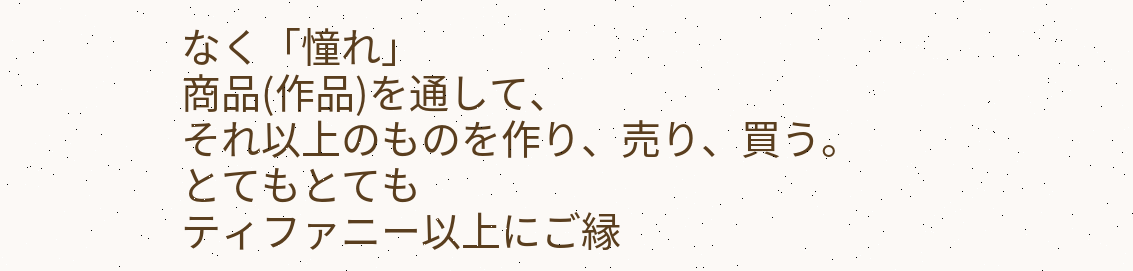なく「憧れ」
商品(作品)を通して、
それ以上のものを作り、売り、買う。
とてもとても
ティファニー以上にご縁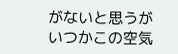がないと思うが
いつかこの空気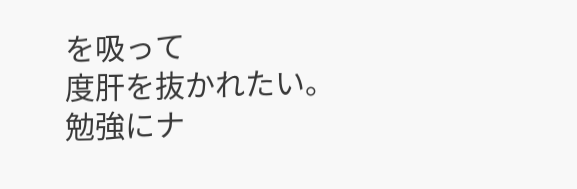を吸って
度肝を抜かれたい。
勉強にナ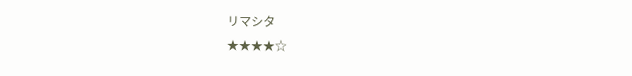リマシタ
★★★★☆